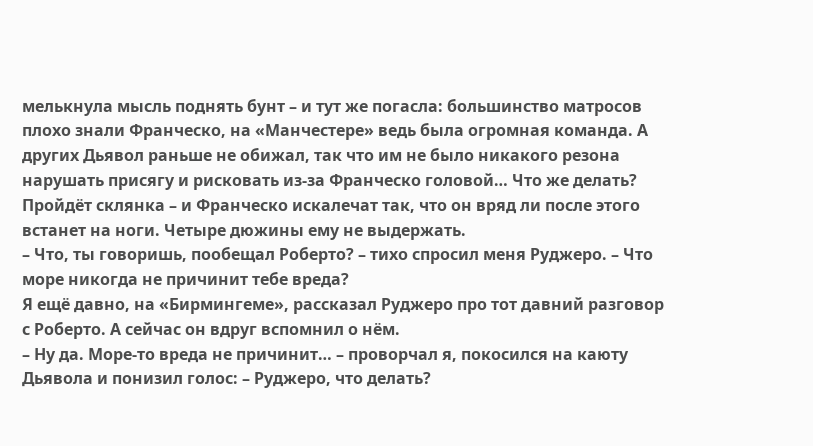мелькнула мысль поднять бунт – и тут же погасла: большинство матросов плохо знали Франческо, на «Манчестере» ведь была огромная команда. А других Дьявол раньше не обижал, так что им не было никакого резона нарушать присягу и рисковать из-за Франческо головой… Что же делать? Пройдёт склянка – и Франческо искалечат так, что он вряд ли после этого встанет на ноги. Четыре дюжины ему не выдержать.
– Что, ты говоришь, пообещал Роберто? – тихо спросил меня Руджеро. – Что море никогда не причинит тебе вреда?
Я ещё давно, на «Бирмингеме», рассказал Руджеро про тот давний разговор с Роберто. А сейчас он вдруг вспомнил о нём.
– Ну да. Море-то вреда не причинит… – проворчал я, покосился на каюту Дьявола и понизил голос: – Руджеро, что делать?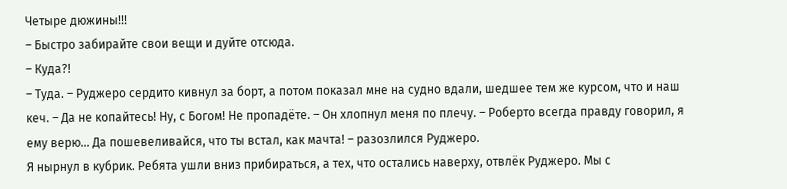Четыре дюжины!!!
– Быстро забирайте свои вещи и дуйте отсюда.
– Куда?!
– Туда. – Руджеро сердито кивнул за борт, а потом показал мне на судно вдали, шедшее тем же курсом, что и наш кеч. – Да не копайтесь! Ну, с Богом! Не пропадёте. – Он хлопнул меня по плечу. – Роберто всегда правду говорил, я ему верю… Да пошевеливайся, что ты встал, как мачта! – разозлился Руджеро.
Я нырнул в кубрик. Ребята ушли вниз прибираться, а тех, что остались наверху, отвлёк Руджеро. Мы с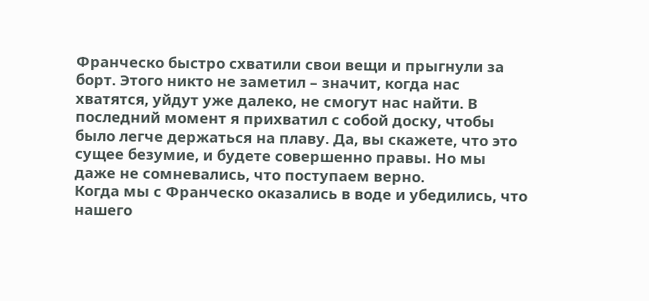Франческо быстро схватили свои вещи и прыгнули за борт. Этого никто не заметил – значит, когда нас хватятся, уйдут уже далеко, не смогут нас найти. В последний момент я прихватил с собой доску, чтобы было легче держаться на плаву. Да, вы скажете, что это сущее безумие, и будете совершенно правы. Но мы даже не сомневались, что поступаем верно.
Когда мы с Франческо оказались в воде и убедились, что нашего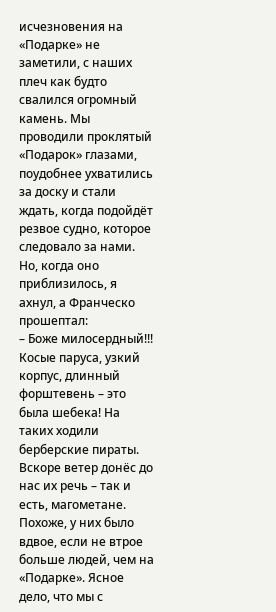исчезновения на «Подарке» не заметили, с наших плеч как будто свалился огромный камень. Мы проводили проклятый «Подарок» глазами, поудобнее ухватились за доску и стали ждать, когда подойдёт резвое судно, которое следовало за нами.
Но, когда оно приблизилось, я ахнул, а Франческо прошептал:
– Боже милосердный!!!
Косые паруса, узкий корпус, длинный форштевень – это была шебека! На таких ходили берберские пираты. Вскоре ветер донёс до нас их речь – так и есть, магометане. Похоже, у них было вдвое, если не втрое больше людей, чем на «Подарке». Ясное дело, что мы с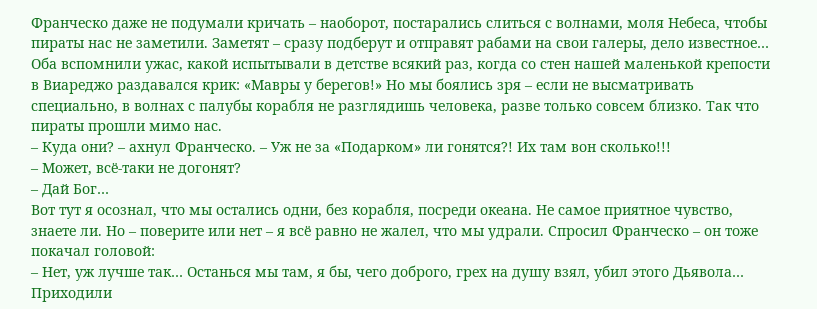Франческо даже не подумали кричать – наоборот, постарались слиться с волнами, моля Небеса, чтобы пираты нас не заметили. Заметят – сразу подберут и отправят рабами на свои галеры, дело известное… Оба вспомнили ужас, какой испытывали в детстве всякий раз, когда со стен нашей маленькой крепости в Виареджо раздавался крик: «Мавры у берегов!» Но мы боялись зря – если не высматривать специально, в волнах с палубы корабля не разглядишь человека, разве только совсем близко. Так что пираты прошли мимо нас.
– Куда они? – ахнул Франческо. – Уж не за «Подарком» ли гонятся?! Их там вон сколько!!!
– Может, всё-таки не догонят?
– Дай Бог…
Вот тут я осознал, что мы остались одни, без корабля, посреди океана. Не самое приятное чувство, знаете ли. Но – поверите или нет – я всё равно не жалел, что мы удрали. Спросил Франческо – он тоже покачал головой:
– Нет, уж лучше так… Останься мы там, я бы, чего доброго, грех на душу взял, убил этого Дьявола… Приходили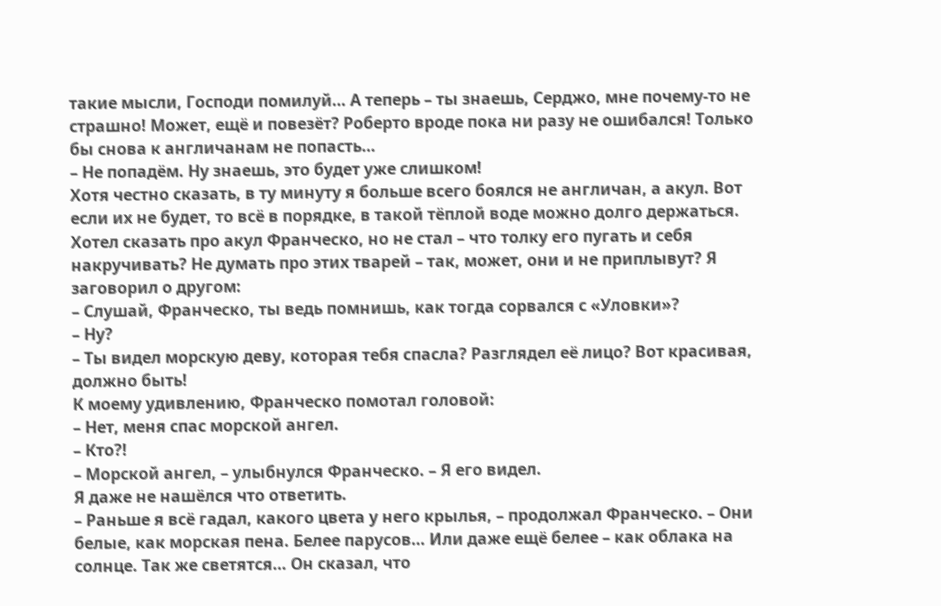такие мысли, Господи помилуй… А теперь – ты знаешь, Серджо, мне почему-то не страшно! Может, ещё и повезёт? Роберто вроде пока ни разу не ошибался! Только бы снова к англичанам не попасть…
– Не попадём. Ну знаешь, это будет уже слишком!
Хотя честно сказать, в ту минуту я больше всего боялся не англичан, а акул. Вот если их не будет, то всё в порядке, в такой тёплой воде можно долго держаться. Хотел сказать про акул Франческо, но не стал – что толку его пугать и себя накручивать? Не думать про этих тварей – так, может, они и не приплывут? Я заговорил о другом:
– Слушай, Франческо, ты ведь помнишь, как тогда сорвался с «Уловки»?
– Ну?
– Ты видел морскую деву, которая тебя спасла? Разглядел её лицо? Вот красивая, должно быть!
К моему удивлению, Франческо помотал головой:
– Нет, меня спас морской ангел.
– Кто?!
– Морской ангел, – улыбнулся Франческо. – Я его видел.
Я даже не нашёлся что ответить.
– Раньше я всё гадал, какого цвета у него крылья, – продолжал Франческо. – Они белые, как морская пена. Белее парусов… Или даже ещё белее – как облака на солнце. Так же светятся… Он сказал, что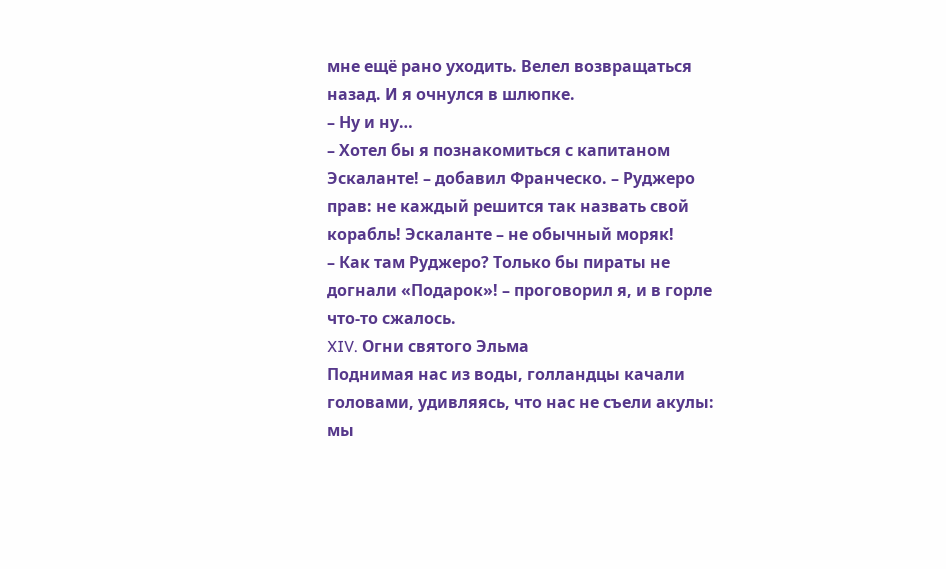мне ещё рано уходить. Велел возвращаться назад. И я очнулся в шлюпке.
– Ну и ну…
– Хотел бы я познакомиться с капитаном Эскаланте! – добавил Франческо. – Руджеро прав: не каждый решится так назвать свой корабль! Эскаланте – не обычный моряк!
– Как там Руджеро? Только бы пираты не догнали «Подарок»! – проговорил я, и в горле что-то сжалось.
XIV. Огни святого Эльма
Поднимая нас из воды, голландцы качали головами, удивляясь, что нас не съели акулы: мы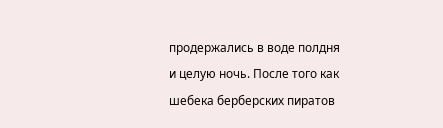продержались в воде полдня и целую ночь. После того как шебека берберских пиратов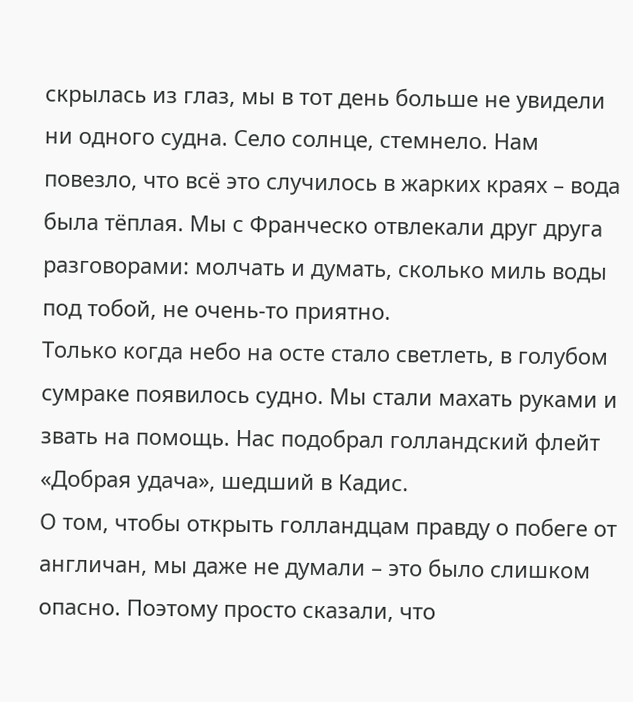скрылась из глаз, мы в тот день больше не увидели ни одного судна. Село солнце, стемнело. Нам повезло, что всё это случилось в жарких краях – вода была тёплая. Мы с Франческо отвлекали друг друга разговорами: молчать и думать, сколько миль воды под тобой, не очень-то приятно.
Только когда небо на осте стало светлеть, в голубом сумраке появилось судно. Мы стали махать руками и звать на помощь. Нас подобрал голландский флейт «Добрая удача», шедший в Кадис.
О том, чтобы открыть голландцам правду о побеге от англичан, мы даже не думали – это было слишком опасно. Поэтому просто сказали, что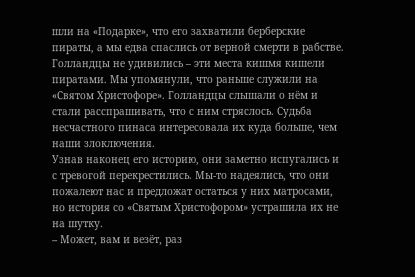шли на «Подарке», что его захватили берберские пираты, а мы едва спаслись от верной смерти в рабстве. Голландцы не удивились – эти места кишмя кишели пиратами. Мы упомянули, что раньше служили на «Святом Христофоре». Голландцы слышали о нём и стали расспрашивать, что с ним стряслось. Судьба несчастного пинаса интересовала их куда больше, чем наши злоключения.
Узнав наконец его историю, они заметно испугались и с тревогой перекрестились. Мы-то надеялись, что они пожалеют нас и предложат остаться у них матросами, но история со «Святым Христофором» устрашила их не на шутку.
– Может, вам и везёт, раз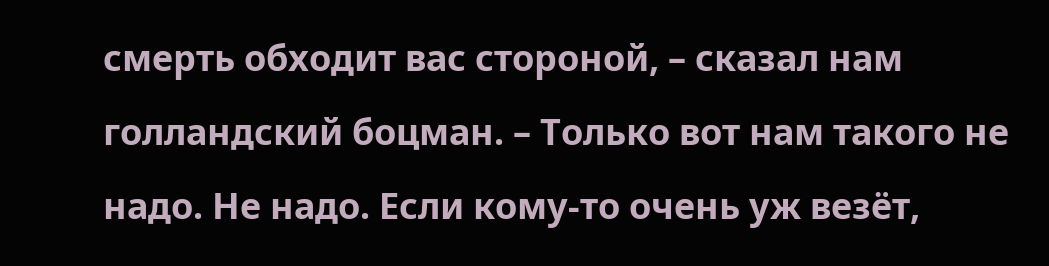смерть обходит вас стороной, – сказал нам голландский боцман. – Только вот нам такого не надо. Не надо. Если кому-то очень уж везёт,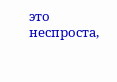это неспроста,